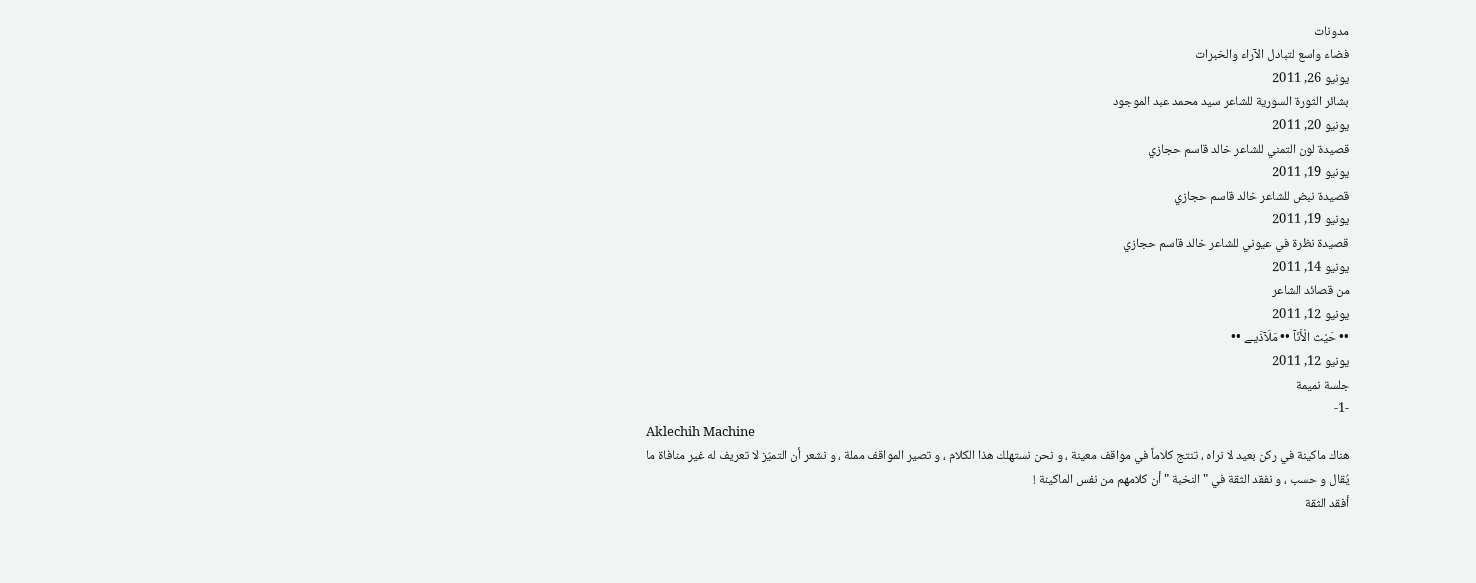مدونات
فضاء واسع لتبادل الآراء والخبرات
يونيو 26, 2011
بشائر الثورة السورية للشاعر سيد محمد عبد الموجود
يونيو 20, 2011
قصيدة لون التمني للشاعر خالد قاسم حجازي
يونيو 19, 2011
قصيدة نبض للشاعر خالد قاسم حجازي
يونيو 19, 2011
قصيدة نظرة في عيوني للشاعر خالد قاسم حجازي
يونيو 14, 2011
من قصائد الشاعر
يونيو 12, 2011
•• حَيْث الْأَنَآ •• مَلَآذَيـے ••
يونيو 12, 2011
جلسة نميمة
-1-
Aklechih Machine
هناك ماكينة في ركن بعيد لا نراه ، تنتج كلاماً في مواقف معينة ، و نحن نستهلك هذا الكلام ، و تصير المواقف مملة ، و نشعر أن التميّز لا تعريف له غير منافاة ما يُقال و حسب ، و نفقد الثقة في " النخبة " أن كلامهم من نفس الماكينة !
أفقد الثقة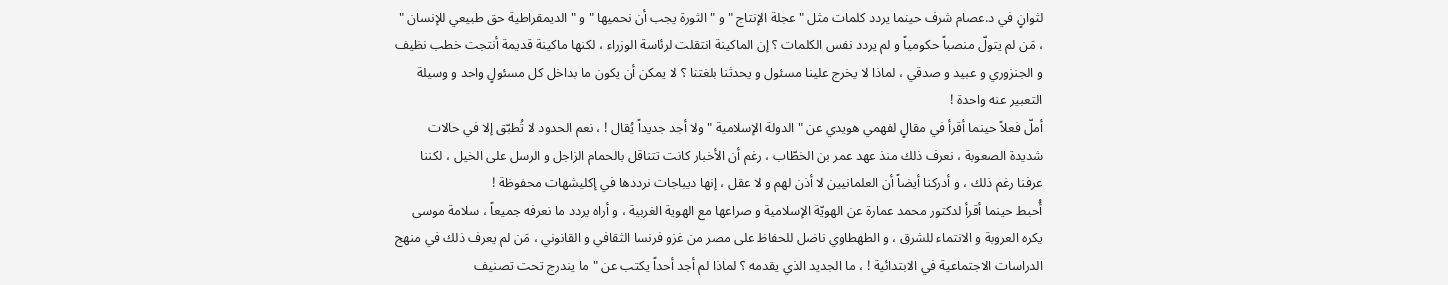لثوانٍ في د.عصام شرف حينما يردد كلمات مثل " عجلة الإنتاج " و " الثورة يجب أن نحميها " و " الديمقراطية حق طبيعي للإنسان " ، مَن لم يتولّ منصباً حكومياً و لم يردد نفس الكلمات ؟ إن الماكينة انتقلت لرئاسة الوزراء ، لكنها ماكينة قديمة أنتجت خطب نظيف و الجنزوري و عبيد و صدقي ، لماذا لا يخرج علينا مسئول و يحدثنا بلغتنا ؟ لا يمكن أن يكون ما بداخل كل مسئولٍ واحد و وسيلة التعبير عنه واحدة !
أملّ فعلاً حينما أقرأ في مقالٍ لفهمي هويدي عن " الدولة الإسلامية " ولا أجد جديداً يُقال ! ، نعم الحدود لا تُطبّق إلا في حالات شديدة الصعوبة ، نعرف ذلك منذ عهد عمر بن الخطّاب ، رغم أن الأخبار كانت تتناقل بالحمام الزاجل و الرسل على الخيل ، لكننا عرفنا رغم ذلك ، و أدركنا أيضاً أن العلمانيين لا أذن لهم و لا عقل ، إنها ديباجات نرددها في إكليشهات محفوظة !
أُحبط حينما أقرأ لدكتور محمد عمارة عن الهويّة الإسلامية و صراعها مع الهوية الغربية ، و أراه يردد ما نعرفه جميعاً ، سلامة موسى يكره العروبة و الانتماء للشرق ، و الطهطاوي ناضل للحفاظ على مصر من غزو فرنسا الثقافي و القانوني ، مَن لم يعرف ذلك في منهج الدراسات الاجتماعية في الابتدائية ! ، ما الجديد الذي يقدمه ؟ لماذا لم أجد أحداً يكتب عن " ما يندرج تحت تصنيف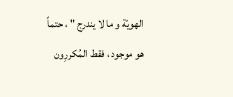الهويّة و ما لا يندرج " ، حتماً هو موجود ، فقط المُكررِون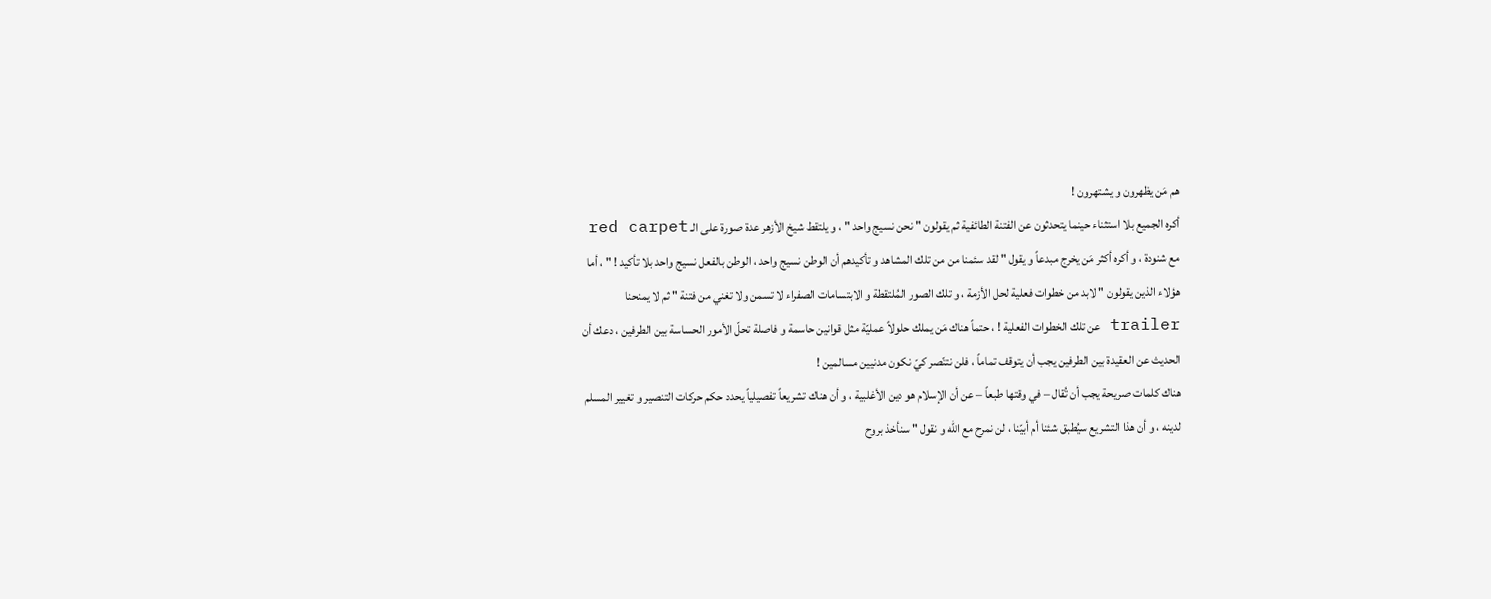هم مَن يظهرون و يشتهرون !
أكره الجميع بلا استثناء حينما يتحدثون عن الفتنة الطائفية ثم يقولون " نحن نسيج واحد " ، و يلتقط شيخ الأزهر عدة صورة على الـ red carpet مع شنودة ، و أكره أكثر مَن يخرج مبدعاً و يقول " لقد سئمنا من من تلك المشاهد و تأكيدهم أن الوطن نسيج واحد ، الوطن بالفعل نسيج واحد بلا تأكيد ! " ، أما هؤلاء الذين يقولون " لابد من خطوات فعلية لحل الأزمة ، و تلك الصور المُلتقطة و الابتسامات الصفراء لا تسمن ولا تغني من فتنة " ثم لا يمنحنا trailer عن تلك الخطوات الفعلية ! ، حتماً هناك مَن يملك حلولاً عمليّة مثل قوانين حاسمة و فاصلة تحلّ الأمور الحساسة بين الطرفين ، دعك أن الحديث عن العقيدة بين الطرفين يجب أن يتوقف تماماً ، فلن نتنّصر كيّ نكون مدنيين مسالمين !
هناك كلمات صريحة يجب أن تُقال – في وقتها طبعاً – عن أن الإسلام هو دين الأغلبية ، و أن هناك تشريعاً تفصيلياً يحدد حكم حركات التنصير و تغيير المسلم لدينه ، و أن هذا التشريع سيُطبق شئنا أم أبيّنا ، لن نمرح مع الله و نقول " سنأخذ بروح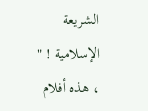الشريعة الإسلامية ! " ، هذه أفلام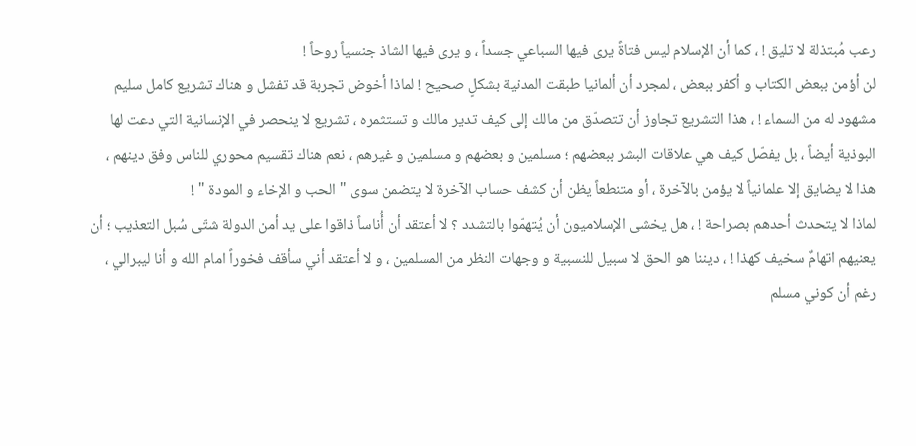رعب مُبتذلة لا تليق ! ، كما أن الإسلام ليس فتاةً يرى فيها السباعي جسداً ، و يرى فيها الشاذ جنسياً روحاً !
لن أؤمن ببعض الكتاب و أكفر ببعض ، لمجرد أن ألمانيا طبقت المدنية بشكلٍ صحيح ! لماذا أخوض تجربة قد تفشل و هناك تشريع كامل سليم مشهود له من السماء ! ، هذا التشريع تجاوز أن تتصدّق من مالك إلى كيف تدير مالك و تستثمره ، تشريع لا ينحصر في الإنسانية التي دعت لها البوذية أيضاً ، بل يفصّل كيف هي علاقات البشر ببعضهم ؛ مسلمين و بعضهم و مسلمين و غيرهم ، نعم هناك تقسيم محوري للناس وفق دينهم ، هذا لا يضايق إلا علمانياً لا يؤمن بالآخرة ، أو متنطعاً يظن أن كشف حساب الآخرة لا يتضمن سوى " الحب و الإخاء و المودة " !
لماذا لا يتحدث أحدهم بصراحة ! ، هل يخشى الإسلاميون أن يُتهمّوا بالتشدد ؟ لا أعتقد أن أُناساً ذاقوا على يد أمن الدولة شتّى سُبل التعذيب ؛ أن يعنيهم اتهامٌ سخيف كهذا ! ، ديننا هو الحق لا سبيل للنسبية و وجهات النظر من المسلمين ، و لا أعتقد أني سأقف فخوراً امام الله و أنا ليبرالي ، رغم أن كوني مسلم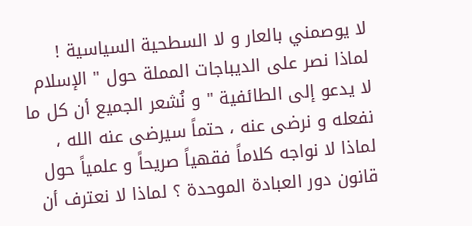لا يوصمني بالعار و لا السطحية السياسية !
لماذا نصر على الديباجات المملة حول " الإسلام لا يدعو إلى الطائفية " و نُشعر الجميع أن كل ما نفعله و نرضى عنه ، حتماً سيرضى عنه الله ، لماذا لا نواجه كلاماً فقهياً صريحاً و علمياً حول قانون دور العبادة الموحدة ؟ لماذا لا نعترف أن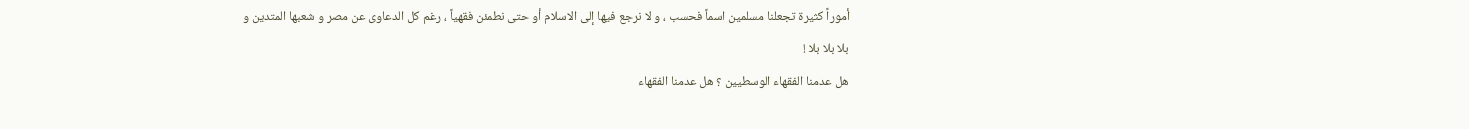أموراً كثيرة تجعلنا مسلمين اسماً فحسب ، و لا نرجع فيها إلى الاسلام أو حتى نطمئن فقهياً ، رغم كل الدعاوى عن مصر و شعبها المتدين و بلا بلا بلا !
هل عدمنا الفقهاء الوسطيين ؟ هل عدمنا الفقهاء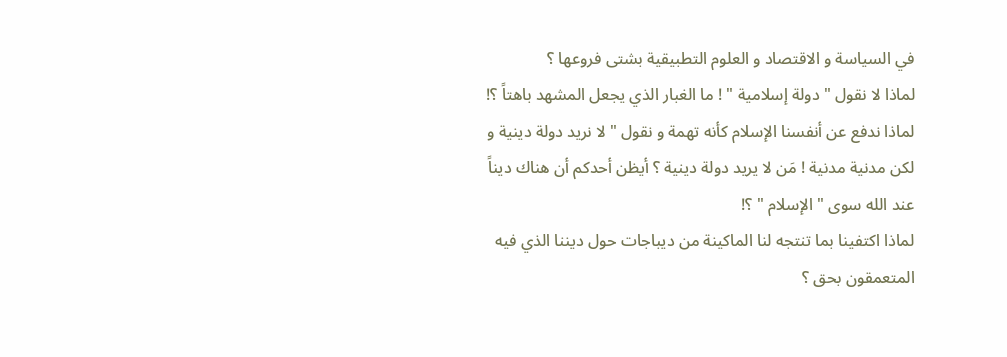في السياسة و الاقتصاد و العلوم التطبيقية بشتى فروعها ؟
لماذا لا نقول " دولة إسلامية " ! ما الغبار الذي يجعل المشهد باهتاً ؟! لماذا ندفع عن أنفسنا الإسلام كأنه تهمة و نقول " لا نريد دولة دينية و لكن مدنية مدنية ! مَن لا يريد دولة دينية ؟ أيظن أحدكم أن هناك ديناً عند الله سوى " الإسلام " ؟!
لماذا اكتفينا بما تنتجه لنا الماكينة من ديباجات حول ديننا الذي فيه المتعمقون بحق ؟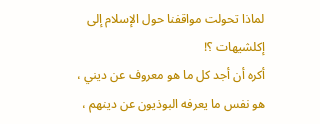لماذا تحولت مواقفنا حول الإسلام إلى إكلشيهات ؟!
أكره أن أجد كل ما هو معروف عن ديني ، هو نفس ما يعرفه البوذيون عن دينهم ،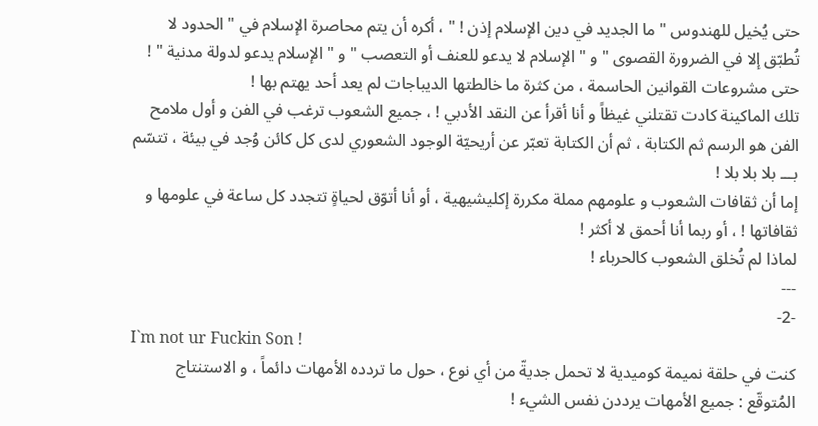حتى يُخيل للهندوس " ما الجديد في دين الإسلام إذن ! " ، أكره أن يتم محاصرة الإسلام في " الحدود لا تُطبّق إلا في الضرورة القصوى " و " الإسلام لا يدعو للعنف أو التعصب " و " الإسلام يدعو لدولة مدنية " !
حتى مشروعات القوانين الحاسمة ، من كثرة ما خالطتها الديباجات لم يعد أحد يهتم بها !
تلك الماكينة كادت تقتلني غيظاً و أنا أقرأ عن النقد الأدبي ! ، جميع الشعوب ترغب في الفن و أول ملامح الفن هو الرسم ثم الكتابة ، ثم أن الكتابة تعبّر عن أريحيّة الوجود الشعوري لدى كل كائن وُجد في بيئة ، تتسّم بـــ بلا بلا بلا !
إما أن ثقافات الشعوب و علومهم مملة مكررة إكليشيهية ، أو أنا أتوّق لحياةٍ تتجدد كل ساعة في علومها و ثقافاتها ! ، أو ربما أنا أحمق لا أكثر !
لماذا لم تُخلق الشعوب كالحرباء !
---
-2-
I`m not ur Fuckin Son !
كنت في حلقة نميمة كوميدية لا تحمل جديةّ من أي نوع ، حول ما تردده الأمهات دائماً ، و الاستنتاج المُتوقّع : جميع الأمهات يرددن نفس الشيء !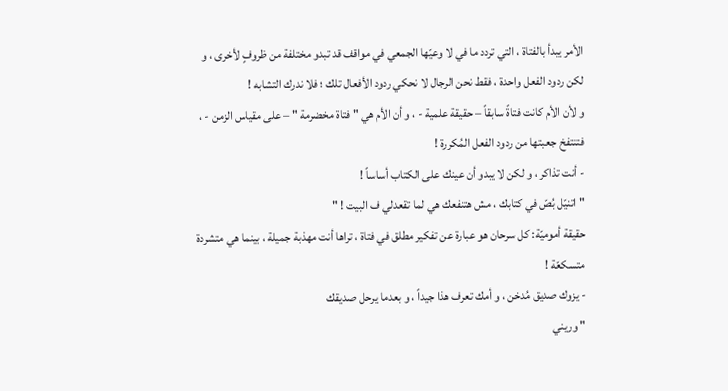الأمر يبدأ بالفتاة ، التي تردد ما في لا وعيّها الجمعي في مواقف قد تبدو مختلفة من ظروفٍ لأخرى ، و لكن ردود الفعل واحدة ، فقط نحن الرجال لا نحكي ردود الأفعال تلك ؛ فلا ندرك التشابه !
و لأن الأم كانت فتاةً سابقاً – حقيقة علمية - ، و أن الأم هي " فتاة مخضرمة " – على مقياس الزمن - ، فتنتفخ جعبتها من ردود الفعل المُكررة !
- أنت تذاكر ، و لكن لا يبدو أن عينك على الكتاب أساساً !
" اتنيّل بُصّ في كتابك ، مش هتنفعك هي لما تقعدلي ف البيت ! "
حقيقة أموميّة: كل سرحان هو عبارة عن تفكير مطلق في فتاة ، تراها أنت مهذبة جميلة ، بينما هي متشردة متسكعّة !
- يزوك صديق مُدخن ، و أمك تعرف هذا جيداً ، و بعدما يرحل صديقك
" وريني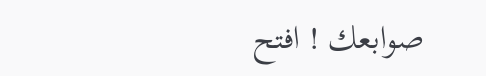صوابعك ! افتح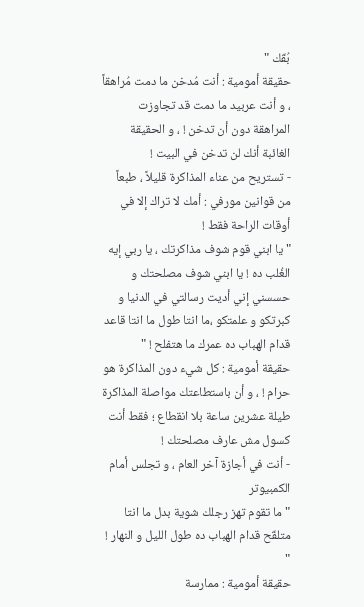بُقّك "
حقيقة أمومية : أنت مُدخن ما دمت مُراهقاً ، و أنت عربيد ما دمت قد تجاوزت المراهقة دون أن تدخن ! ، و الحقيقة الغائبة أنك لن تدخن في البيت !
- تستريح من عناء المذاكرة قليلاً ، طبعاً من قوانين مورفي : أمك لا تراك إلا في أوقات الراحة فقط !
" يا ابني قوم شوف مذاكرتك ، يا ربي إيه الغُلب ده ! يا ابني شوف مصلحتك و حسسني إني أديت رسالتي في الدنيا و كبرتكو و علمتكو ،ما انتا طول ما انتا قاعد قدام الهباب ده عمرك ما هتفلح ! "
حقيقة أمومية : كل شيء دون المذاكرة هو حرام ! ، و أن باستطاعتك مواصلة المذاكرة طيلة عشرين ساعة بلا انقطاع ؛ فقط أنت كسول مش عارف مصلحتك !
- أنت في أجازة آخر العام ، و تجلس أمام الكمبيوتر
" ما تقوم تهز رجلك شوية بدل ما انتا متلقّح قدام الهباب ده طول الليل و النهار ! "
حقيقة أمومية : ممارسة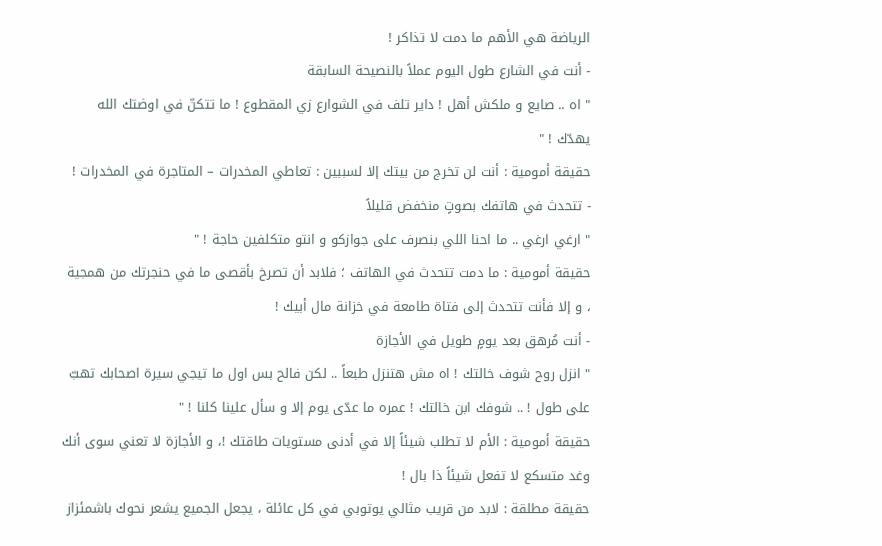الرياضة هي الأهم ما دمت لا تذاكر !
- أنت في الشارع طول اليوم عملاً بالنصيحة السابقة
" اه .. صايع و ملكش أهل ! داير تلف في الشوارع زي المقطوع ! ما تتكنّ في اوضتك الله يهدّك ! "
حقيقة أمومية : أنت لن تخرج من بيتك إلا لسببين : تعاطي المخدرات – المتاجرة في المخدرات !
- تتحدث في هاتفك بصوتٍ منخفض قليلاً
" ارغي ارغي .. ما احنا اللي بنصرف على جوازكو و انتو متكلفين حاجة ! "
حقيقة أمومية : ما دمت تتحدث في الهاتف ؛ فلابد أن تصرخ بأقصى ما في حنجرتك من همجية ، و إلا فأنت تتحدث إلى فتاة طامعة في خزانة مال أبيك !
- أنت مُرهق بعد يومٍ طويل في الأجازة
" انزل روح شوف خالتك ! اه مش هتنزل طبعاً .. لكن فالح بس اول ما تيجي سيرة اصحابك تهبّ على طول ! .. شوفك ابن خالتك ! عمره ما عدّى يوم إلا و سأل علينا كلنا ! "
حقيقة أمومية : الأم لا تطلب شيئاً إلا في أدنى مستويات طاقتك !، و الأجازة لا تعني سوى أنك وغد متسكع لا تفعل شيئاً ذا بال !
حقيقة مطلقة : لابد من قريب مثالي يوتوبي في كل عائلة ، يجعل الجميع يشعر نحوك باشمئزاز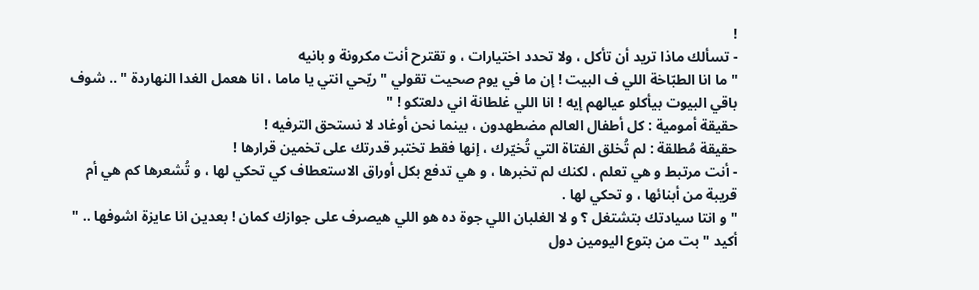!
- تسألك ماذا تريد أن تأكل ، ولا تحدد اختيارات ، و تقترح أنت مكرونة و بانيه
" ما انا الطبّاخة اللي ف البيت ! إن ما في يوم صحيت تقولي " ريّحي انتي يا ماما ، انا هعمل الغدا النهاردة " .. شوف باقي البيوت بيأكلو عيالهم إيه ! انا اللي غلطانة اني دلعتكو ! "
حقيقة أمومية : كل أطفال العالم مضطهدون ، بينما نحن أوغاد لا نستحق الترفيه !
حقيقة مُطلقة : لم تُخلق الفتاة التي تُخيّرك ، إنها فقط تختبر قدرتك على تخمين قرارها !
- أنت مرتبط و هي تعلم ، لكنك لم تخبرها ، و هي تدفع بكل أوراق الاستعطاف كي تحكي لها ، و تُشعرها كم هي أم قريبة من أبنائها ، و تحكي لها .
" و انتا سيادتك بتشتغل ؟ و لا الغلبان اللي جوة ده هو اللي هيصرف على جوازك كمان ! بعدين انا عايزة اشوفها .. " أكيد " بت من بتوع اليومين دول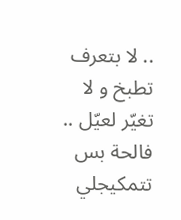.. لا بتعرف تطبخ و لا تغيّر لعيّل .. فالحة بس تتمكيجلي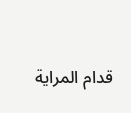قدام المراية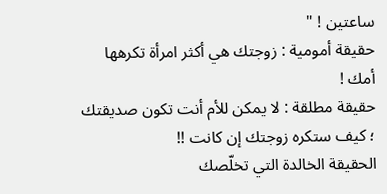ساعتين ! "
حقيقة أمومية : زوجتك هي أكثر امرأة تكرهها أمك !
حقيقة مطلقة : لا يمكن للأم أنت تكون صديقتك ؛ كيف ستكره زوجتك إن كانت !!
الحقيقة الخالدة التي تخلّصك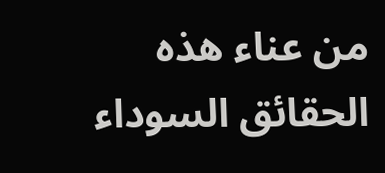من عناء هذه الحقائق السوداء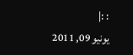: :|
يونيو 09, 2011